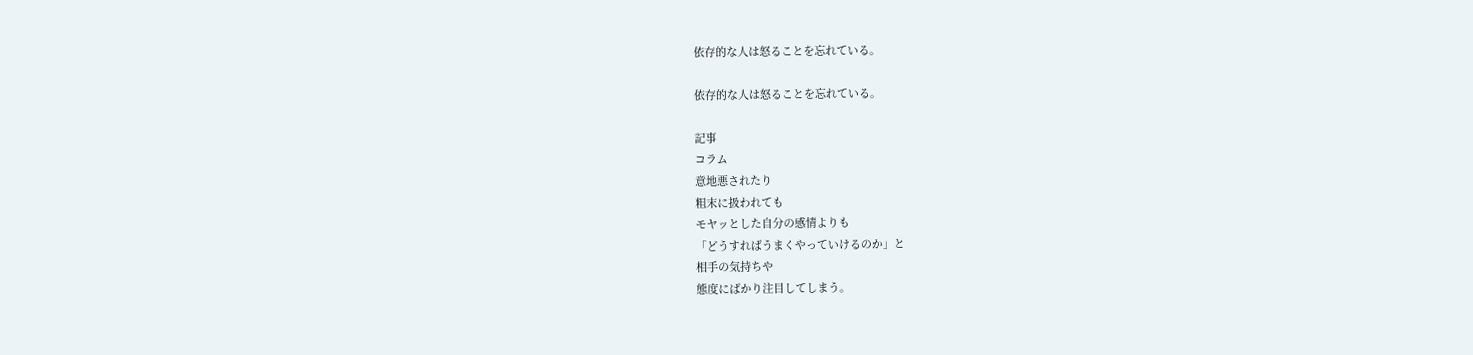依存的な人は怒ることを忘れている。

依存的な人は怒ることを忘れている。

記事
コラム
意地悪されたり
粗末に扱われても
モヤッとした自分の感情よりも
「どうすればうまくやっていけるのか」と
相手の気持ちや
態度にばかり注目してしまう。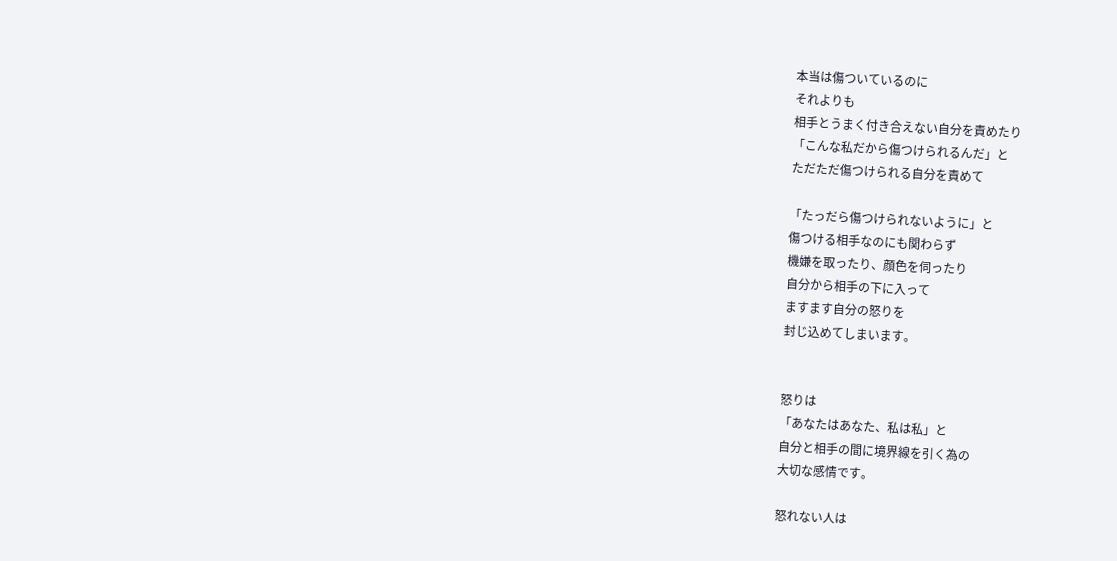本当は傷ついているのに
それよりも
相手とうまく付き合えない自分を責めたり
「こんな私だから傷つけられるんだ」と
ただただ傷つけられる自分を責めて

「たっだら傷つけられないように」と
傷つける相手なのにも関わらず
機嫌を取ったり、顔色を伺ったり
自分から相手の下に入って
ますます自分の怒りを
封じ込めてしまいます。


怒りは
「あなたはあなた、私は私」と
自分と相手の間に境界線を引く為の
大切な感情です。

怒れない人は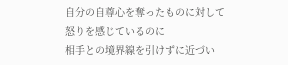自分の自尊心を奪ったものに対して
怒りを感じているのに
相手との境界線を引けずに近づい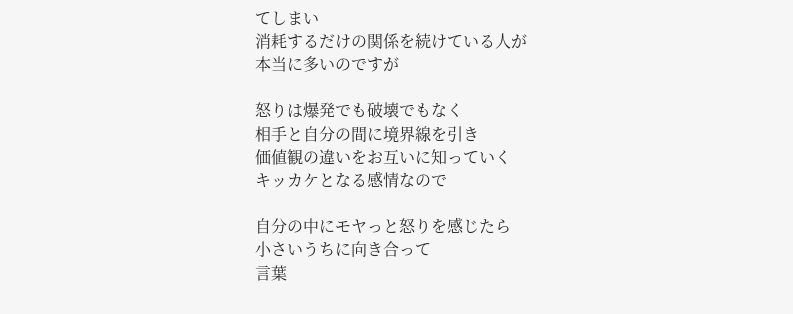てしまい
消耗するだけの関係を続けている人が
本当に多いのですが

怒りは爆発でも破壊でもなく
相手と自分の間に境界線を引き
価値観の違いをお互いに知っていく
キッカケとなる感情なので

自分の中にモヤっと怒りを感じたら
小さいうちに向き合って
言葉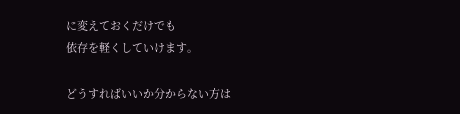に変えておくだけでも
依存を軽くしていけます。

どうすればいいか分からない方は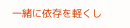一緒に依存を軽くし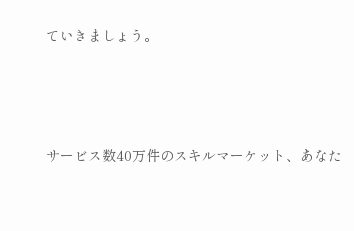ていきましょう。




サービス数40万件のスキルマーケット、あなた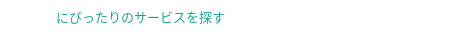にぴったりのサービスを探す